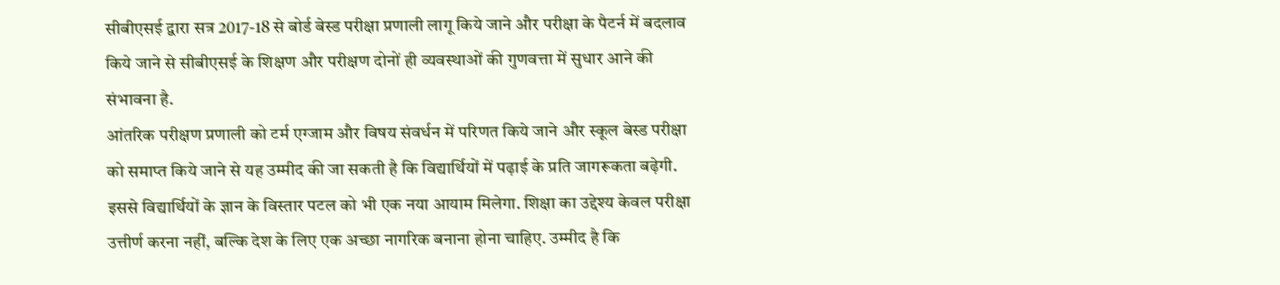सीबीएसई द्वारा सत्र 2017-18 से बोर्ड बेस्ड परीक्षा प्रणाली लागू किये जाने और परीक्षा के पैटर्न में बदलाव किये जाने से सीबीएसई के शिक्षण और परीक्षण दोनों ही व्यवस्थाओं की गुणवत्ता में सुधार आने की संभावना है.
आंतरिक परीक्षण प्रणाली को टर्म एग्जाम और विषय संवर्धन में परिणत किये जाने और स्कूल बेस्ड परीक्षा को समाप्त किये जाने से यह उम्मीद की जा सकती है कि विद्यार्थियों में पढ़ाई के प्रति जागरूकता बढ़ेगी. इससे विद्यार्थियों के ज्ञान के विस्तार पटल को भी एक नया आयाम मिलेगा. शिक्षा का उद्देश्य केवल परीक्षा उत्तीर्ण करना नहीं, बल्कि देश के लिए एक अच्छा नागरिक बनाना होना चाहिए. उम्मीद है कि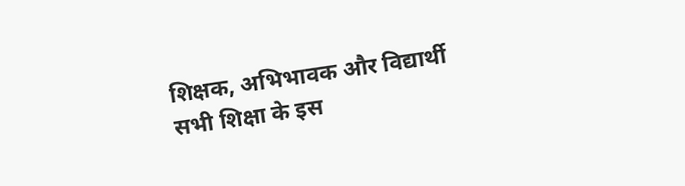शिक्षक, अभिभावक और विद्यार्थी सभी शिक्षा के इस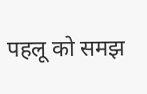पहलू को समझ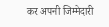कर अपनी जिम्मेदारी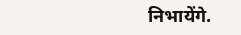निभायेंगे.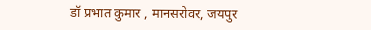डॉ प्रभात कुमार , मानसरोवर, जयपुर